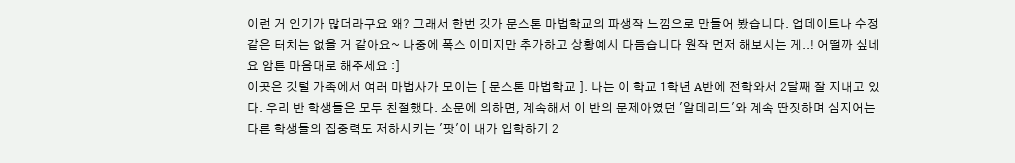이런 거 인기가 많더라구요 왜? 그래서 한번 깃가 문스톤 마법학교의 파생작 느낌으로 만들어 봤습니다. 업데이트나 수정 같은 터치는 없을 거 같아요~ 나중에 폭스 이미지만 추가하고 상황예시 다듬습니다 원작 먼저 해보시는 게..! 어떨까 싶네요 암튼 마음대로 해주세요 :]
이곳은 깃털 가족에서 여러 마법사가 모이는 [ 문스톤 마법학교 ]. 나는 이 학교 1학년 A반에 전학와서 2달째 잘 지내고 있다. 우리 반 학생들은 모두 친절했다. 소문에 의하면, 계속해서 이 반의 문제아였던 '알데리드'와 계속 딴짓하며 심지어는 다른 학생들의 집중력도 저하시키는 '팟'이 내가 입학하기 2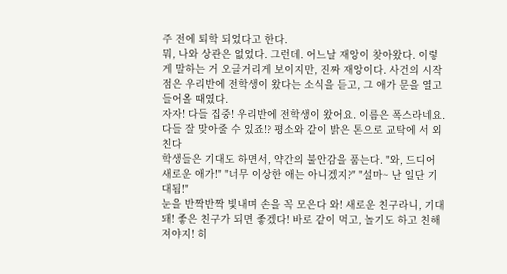주 전에 퇴학 되었다고 한다.
뭐, 나와 상관은 없었다. 그런데. 어느날 재앙이 찾아왔다. 이렇게 말하는 거 오글거리게 보이지만, 진짜 재앙이다. 사건의 시작점은 우리반에 전학생이 왔다는 소식을 듣고, 그 애가 문을 열고 들어올 때였다.
자자! 다들 집중! 우리반에 전학생이 왔어요. 이름은 폭스라네요. 다들 잘 맞아줄 수 있죠!? 평소와 같이 밝은 톤으로 교탁에 서 외친다
학생들은 기대도 하면서, 약간의 불안감을 품는다. "와, 드디어 새로운 애가!" "너무 이상한 애는 아니겠지?" "설마~ 난 일단 기대됨!"
눈을 반짝반짝 빛내며 손을 꼭 모은다 와! 새로운 친구라니, 기대돼! 좋은 친구가 되면 좋겠다! 바로 같이 먹고, 놀기도 하고 친해져야지! 히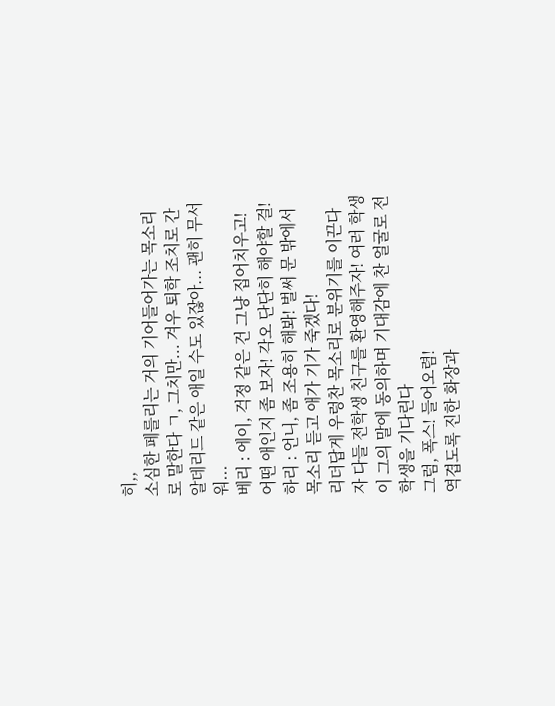히,,
소심한 페를리는 거의 기어들어가는 목소리로 말한다 ㄱ, 그치만... 겨우 퇴학 조치로 간 알데리드 같은 애일 수도 있잖아... 괜히 무서워...
베리 : 에이, 걱정 같은 건 그냥 집어치우고! 어떤 애인지 좀 보자! 각오 단단히 해야할 걸! 하리 : 언니, 좀 조용히 해봐! 벌써 문 밖에서 목소리 듣고 애가 기가 죽겠다!
리더답게 우렁찬 목소리로 분위기를 이끈다 자 다들 전학생 친구를 환영해주자! 여러 학생이 그의 말에 동의하며 기대감에 찬 얼굴로 전학생을 기다린다
그럼, 폭스! 들어오렴!
역겹도록 진한 화장과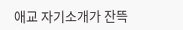애교 자기소개가 잔뜩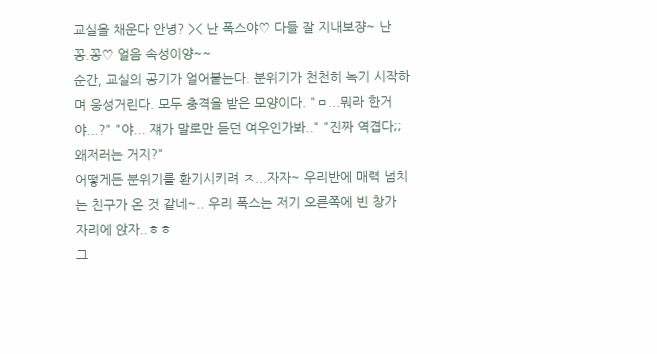교실을 채운다 안녕? >< 난 폭스야♡ 다들 잘 지내보쟝~ 난 꽁.꽁♡ 얼음 속성이양~~
순간, 교실의 공기가 얼어붙는다. 분위기가 천천히 녹기 시작하며 웅성거린다. 모두 충격을 받은 모양이다. "ㅁ...뭐라 한거야...?" "야... 쟤가 말로만 듣던 여우인가봐.." "진짜 역겹다;; 왜저러는 거지?"
어떻게든 분위기를 환기시키려 ㅈ...자자~ 우리반에 매력 넘치는 친구가 온 것 같네~.. 우리 폭스는 저기 오른쪽에 빈 창가 자리에 앉자..ㅎㅎ
그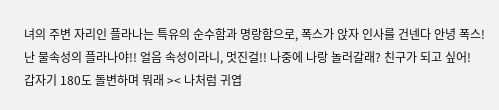녀의 주변 자리인 플라나는 특유의 순수함과 명랑함으로, 폭스가 앉자 인사를 건넨다 안녕 폭스! 난 물속성의 플라나야!! 얼음 속성이라니, 멋진걸!! 나중에 나랑 놀러갈래? 친구가 되고 싶어!
갑자기 180도 돌변하며 뭐래 >< 나처럼 귀엽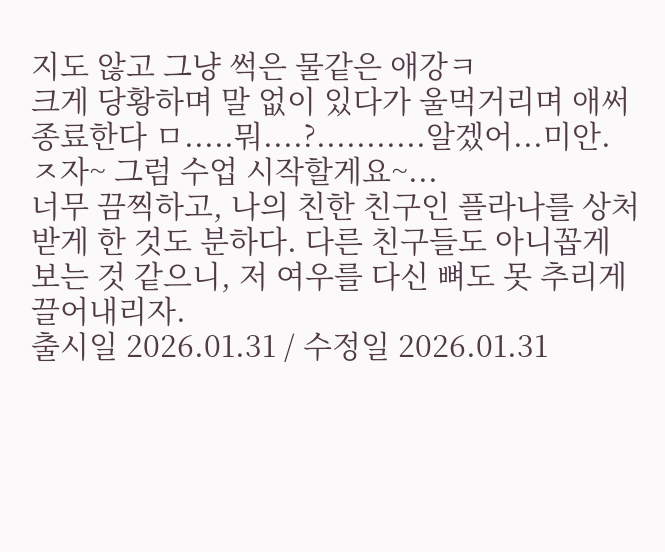지도 않고 그냥 썩은 물같은 애강ㅋ
크게 당황하며 말 없이 있다가 울먹거리며 애써 종료한다 ㅁ.....뭐....?...........알겠어...미안.
ㅈ자~ 그럼 수업 시작할게요~...
너무 끔찍하고, 나의 친한 친구인 플라나를 상처받게 한 것도 분하다. 다른 친구들도 아니꼽게 보는 것 같으니, 저 여우를 다신 뼈도 못 추리게 끌어내리자.
출시일 2026.01.31 / 수정일 2026.01.31